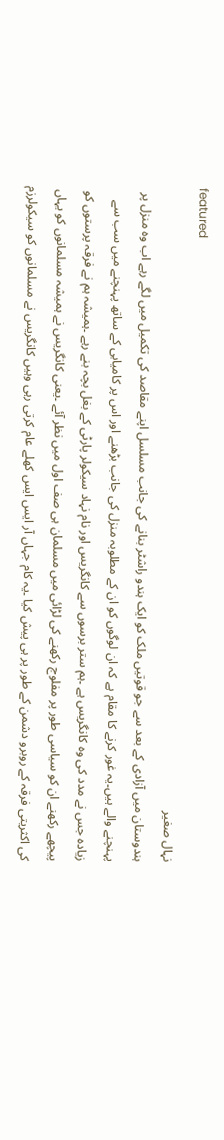featured
نہال صغیر
ہندوستان میں آزادی کے بعد سے جو قوتیں ملک کو ایک ہندو راشٹر بنانے کی جانب مسلسل اپنے مقاصد کی تکمیل میں لگے رہے اب وہ منزل پر پہنچنے والے ہیں۔یہ غور کرنے کا مقام ہے کہ ان لوگوں کو ان کے مطلوبہ منزل کی جانب بڑھنے اور اس پر کامیابی کے ساتھ پہنچنے میں سب سے زیادہ جس نے مدد کی وہ کانگریس ہے ۔ہم ستر برسوں سے کانگریس اور نام نہاد سیکولر پارٹی کے بغل بچہ بنے رہے ۔ہمیشہ ہم نے فرقہ پرستوں کو پیچھے رکھنے ان کو سیاسی طور پر مفلوج رکھنے کی لڑائی میں مسلمان ہی صف اول میں نظر آئے ۔یعنی کانگریس نے ہمیشہ مسلمانوں کو یہاں کی اکثریتی فرقہ کے روبرو دشمن کے طور پر ہی پیش کیا ۔یہ کام جہاں آر ایس ایس کھلے عام کرتی رہی وہیں کانگریس نے مسلمانوں کو سیکولرزم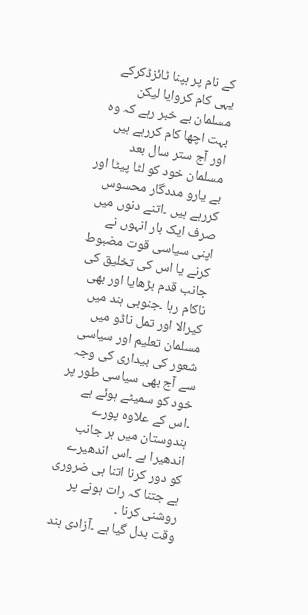کے نام پر ہپنا ٹائزڈکرکے یہی کام کروایا لیکن مسلمان بے خبر رہے کہ وہ بہت اچھا کام کررہے ہیں اور آج ستر سال بعد مسلمان خود کو لٹا پیٹا اور بے یارو مددگار محسوس کررہے ہیں ۔اتنے دنوں میں صرف ایک بار انہوں نے اپنی سیاسی قوت مضبوط کرنے یا اس کی تخلیق کی جانب قدم بڑھایا اور بھی ناکام رہا ۔جنوبی ہند میں کیرالا اور تمل ناڈو میں مسلمان تعلیم اور سیاسی شعور کی بیداری کی وجہ سے آج بھی سیاسی طور پر خود کو سمیٹے ہوئے ہے ۔اس کے علاوہ پورے ہندوستان میں ہر جانب اندھیرا ہے ۔اس اندھیرے کو دور کرنا اتنا ہی ضروری ہے جتنا کہ رات ہونے پر روشنی کرنا ۔
وقت بدل گیا ہے ۔آزادی ہند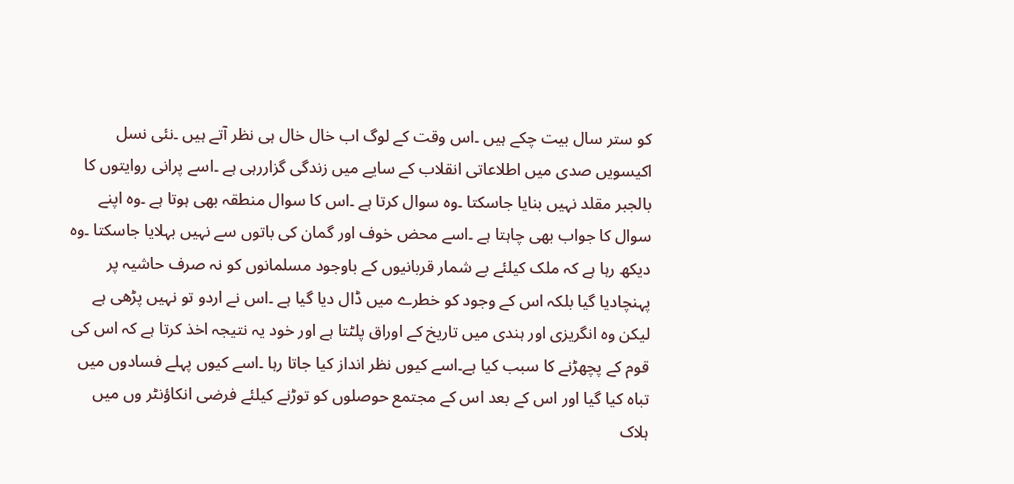کو ستر سال بیت چکے ہیں ۔اس وقت کے لوگ اب خال خال ہی نظر آتے ہیں ۔نئی نسل اکیسویں صدی میں اطلاعاتی انقلاب کے سایے میں زندگی گزاررہی ہے ۔اسے پرانی روایتوں کا بالجبر مقلد نہیں بنایا جاسکتا ۔وہ سوال کرتا ہے ۔اس کا سوال منطقہ بھی ہوتا ہے ۔وہ اپنے سوال کا جواب بھی چاہتا ہے ۔اسے محض خوف اور گمان کی باتوں سے نہیں بہلایا جاسکتا ۔وہ دیکھ رہا ہے کہ ملک کیلئے بے شمار قربانیوں کے باوجود مسلمانوں کو نہ صرف حاشیہ پر پہنچادیا گیا بلکہ اس کے وجود کو خطرے میں ڈال دیا گیا ہے ۔اس نے اردو تو نہیں پڑھی ہے لیکن وہ انگریزی اور ہندی میں تاریخ کے اوراق پلٹتا ہے اور خود یہ نتیجہ اخذ کرتا ہے کہ اس کی قوم کے پچھڑنے کا سبب کیا ہے۔اسے کیوں نظر انداز کیا جاتا رہا ۔اسے کیوں پہلے فسادوں میں تباہ کیا گیا اور اس کے بعد اس کے مجتمع حوصلوں کو توڑنے کیلئے فرضی انکاؤنٹر وں میں ہلاک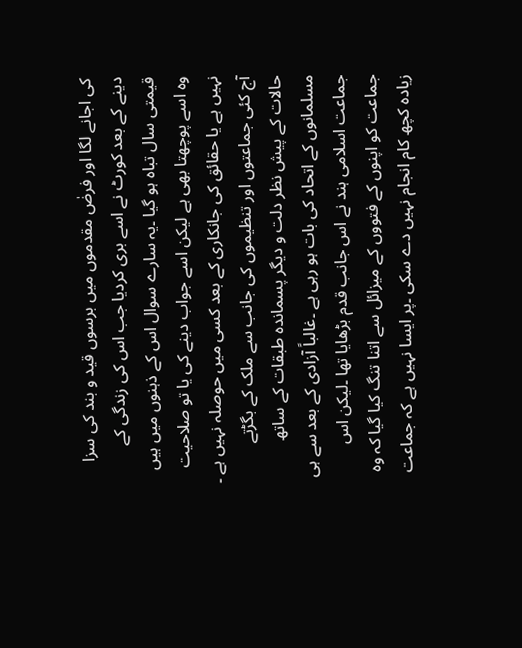کی اجانے لگا اور فرضٰ مقدموں میں برسوں قید و بند کی سزا دینے کے بعد کورٹ نے اسے بری کردیا جب اس کی زندگی کے قیمتی سال تباہ ہو گیا ۔یہ سارے سوال اس کے ذہنوں میں ہیں وہ اسے پوچھتا بھی ہے لیکن اسے جواب دینے کی یا تو صلاحیت نہیں ہے یا حقائق کی جانکاری کے بعد کسی میں حوصلہ نہیں ہے ۔
آج کئی جماعتوں اور تنظیموں کی جانب سے ملک کے بگڑتے حالات کے پیش نظر دلت و دیگر پسماندہ طبقات کے ساتھ مسلمانوں کے اتحاد کی بات ہو رہی ہے ۔غالباً آزادی کے بعد سے ہی جماعت اسلامی ہند نے اس جانب قدم بڑھایا تھا ۔لیکن اس جماعت کو اپنوں کے فتووں کے میزائل سے اتنا تنگ کیا گیا کہ وہ زیادہ کچھ کام انجام نہیں دے سکی ۔پر ایسا نہیں ہے کہ جماعت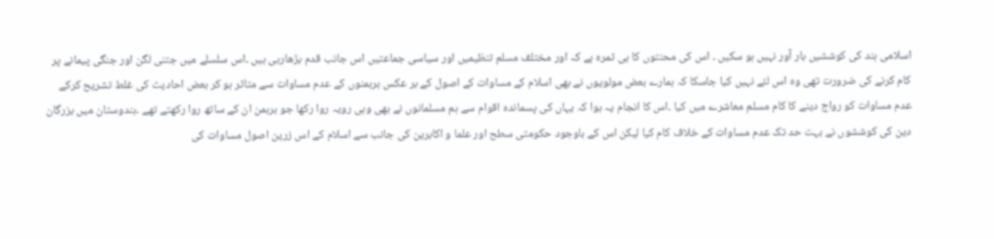اسلامی ہند کی کوششیں بار آور نہیں ہو سکیں ۔ اس کی محنتوں کا ہی ثمرہ ہے کہ اور مختلف مسلم تنظیمیں اور سیاسی جماعتیں اس جانب قدم بڑھارہی ہیں ۔اس سلسلے میں جتنی لگن اور جنگی پیمانے پر کام کرنے کی ضرورت تھی وہ اس لئے نہیں کیا جاسکا کہ ہمارے بعض مولویوں نے بھی اسلام کے مساوات کے اصول کے بر عکس برہمنوں کے عدم مساوات سے متاثر ہو کر بعض احادیث کی غلط تشریح کرکے عدم مساوات کو رواج دینے کا کام مسلم معاشرے میں کیا ۔اس کا انجام یہ ہوا کہ یہاں کی پسماندہ اقوام سے ہم مسلمانوں نے بھی وہی رویہ روا رکھا جو برہمن ان کے ساتھ روا رکھتے تھے ۔ہندوستان میں بزرگان دین کی کوششوں نے بہت حد تک عدم مساوات کے خلاف کام کیا لیکن اس کے باوجود حکومتی سطح اور علما و اکابرین کی جانب سے اسلام کے اس زرین اصول مساوات کی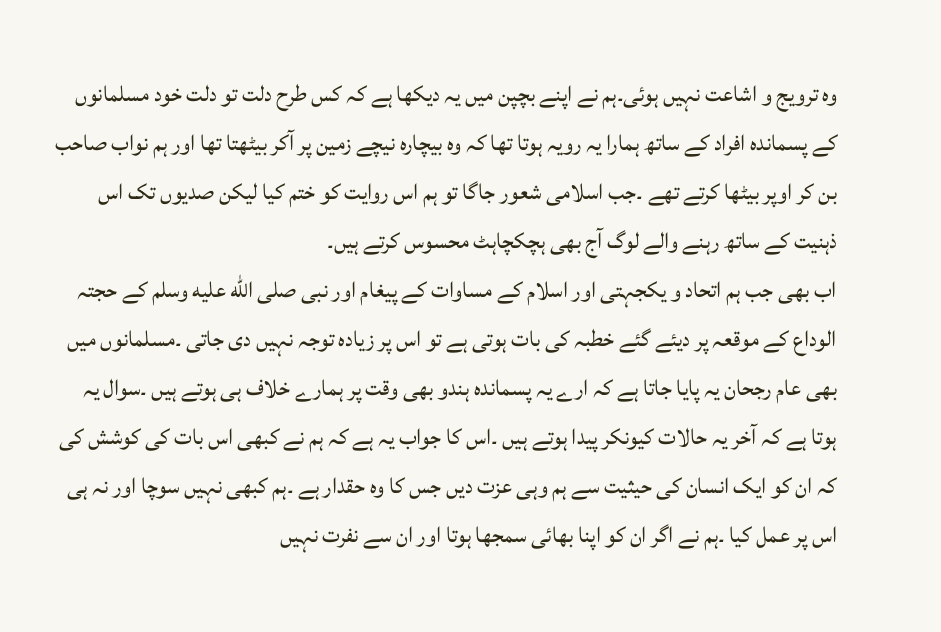وہ ترویج و اشاعت نہیں ہوئی۔ہم نے اپنے بچپن میں یہ دیکھا ہے کہ کس طرح دلت تو دلت خود مسلمانوں کے پسماندہ افراد کے ساتھ ہمارا یہ رویہ ہوتا تھا کہ وہ بیچارہ نیچے زمین پر آکر بیٹھتا تھا اور ہم نواب صاحب بن کر اوپر بیٹھا کرتے تھے ۔جب اسلامی شعور جاگا تو ہم اس روایت کو ختم کیا لیکن صدیوں تک اس ذہنیت کے ساتھ رہنے والے لوگ آج بھی ہچکچاہٹ محسوس کرتے ہیں۔
اب بھی جب ہم اتحاد و یکجہتی اور اسلام کے مساوات کے پیغام اور نبی صلى الله عليه وسلم کے حجتہ الوداع کے موقعہ پر دیئے گئے خطبہ کی بات ہوتی ہے تو اس پر زیادہ توجہ نہیں دی جاتی ۔مسلمانوں میں بھی عام رجحان یہ پایا جاتا ہے کہ ارے یہ پسماندہ ہندو بھی وقت پر ہمارے خلاف ہی ہوتے ہیں ۔سوال یہ ہوتا ہے کہ آخر یہ حالات کیونکر پیدا ہوتے ہیں ۔اس کا جواب یہ ہے کہ ہم نے کبھی اس بات کی کوشش کی کہ ان کو ایک انسان کی حیثیت سے ہم وہی عزت دیں جس کا وہ حقدار ہے ۔ہم کبھی نہیں سوچا اور نہ ہی اس پر عمل کیا ۔ہم نے اگر ان کو اپنا بھائی سمجھا ہوتا اور ان سے نفرت نہیں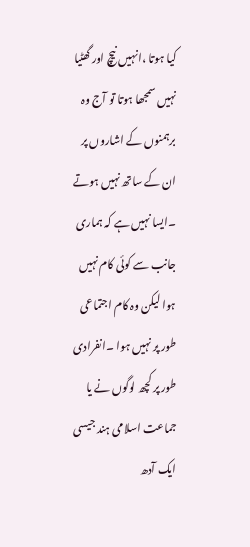کیا ہوتا ،انہیں نیچ اور گھٹیا نہیں سمجھا ہوتا تو آج وہ برہمنوں کے اشاروں پر ان کے ساتھ نہیں ہوتے ۔ایسا نہیں ہے کہ ہماری جانب سے کوئی کام نہیں ہوا لیکن وہ کام اجتماعی طور پر نہیں ہوا ۔انفرادی طور پر کچھ لوگوں نے یا جماعت اسلامی ہند جیسی ایک آدھ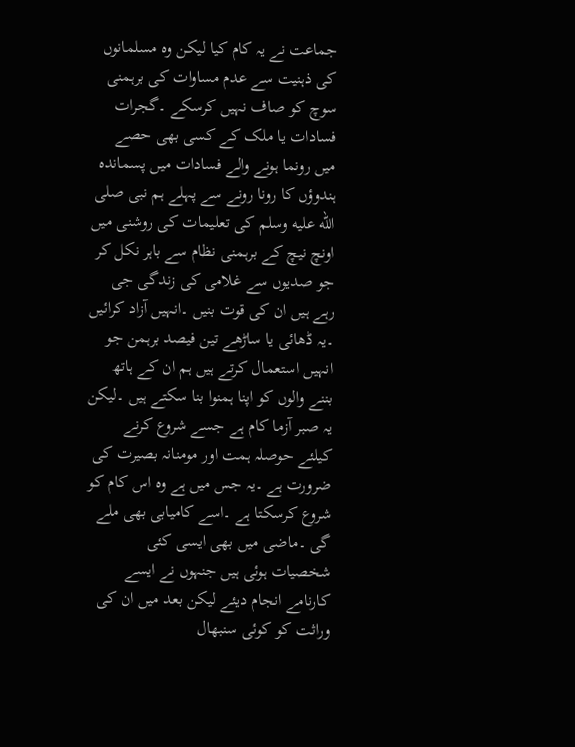جماعت نے یہ کام کیا لیکن وہ مسلمانوں کی ذہنیت سے عدم مساوات کی برہمنی سوچ کو صاف نہیں کرسکے ۔گجرات فسادات یا ملک کے کسی بھی حصے میں رونما ہونے والے فسادات میں پسماندہ ہندوؤں کا رونا رونے سے پہلے ہم نبی صلى الله عليه وسلم کی تعلیمات کی روشنی میں اونچ نیچ کے برہمنی نظام سے باہر نکل کر جو صدیوں سے غلامی کی زندگی جی رہے ہیں ان کی قوت بنیں ۔انہیں آزاد کرائیں ۔یہ ڈھائی یا ساڑھے تین فیصد برہمن جو انہیں استعمال کرتے ہیں ہم ان کے ہاتھ بننے والوں کو اپنا ہمنوا بنا سکتے ہیں ۔لیکن یہ صبر آزما کام ہے جسے شروع کرنے کیلئے حوصلہ ہمت اور مومنانہ بصیرت کی ضرورت ہے ۔یہ جس میں ہے وہ اس کام کو شروع کرسکتا ہے ۔اسے کامیابی بھی ملے گی ۔ماضی میں بھی ایسی کئی شخصیات ہوئی ہیں جنہوں نے ایسے کارنامے انجام دیئے لیکن بعد میں ان کی وراثت کو کوئی سنبھال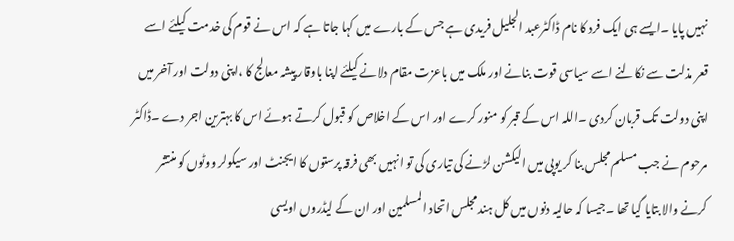نہیں پایا ۔ایسے ہی ایک فرد کا نام ڈاکٹرعبد الجلیل فریدی ہے جس کے بارے میں کہا جاتا ہے کہ اس نے قوم کی خدمت کیلئے اسے قعر مذلت سے نکالنے اسے سیاسی قوت بنانے اور ملک میں باعزت مقام دلانے کیلئے اپنا باوقار پیشہ معالج کا ،اپنی دولت اور آخر میں اپنی دولت تک قربان کردی ۔اللہ اس کے قبر کو منور کرے اور اس کے اخلاص کو قبول کرتے ہوئے اس کا بہترین اجر دے ۔ڈاکٹر مرحوم نے جب مسلم مجلس بنا کر یوپی میں الیکشن لڑنے کی تیاری کی تو انہیں بھی فرقہ پرستوں کا ایجنٹ اور سیکولر ووٹوں کو منتشر کرنے والا بتایا گیا تھا ۔جیسا کہ حالیہ دنوں میں کل ہند مجلس اتحاد المسلمین اور ان کے لیڈروں اویسی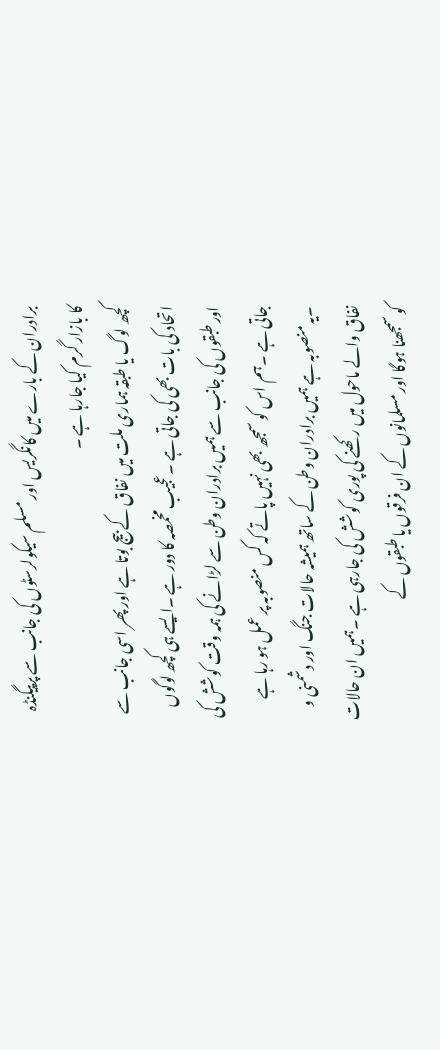برادران کے بارے میں کانگریس اور مسلم سیکولرسٹوں کی جانب سے پرپیگنڈہ کا بازار گرم کیا جارہا ہے ۔
کچھ لوگ یا طبقہ ہماری ملت میں نفاق کے بیج بوتا ہے اور پھر اسی جانب سے اتحاد کی بات بھی کی جاتی ہے ۔عجیب مخمصہ کا دور ہے ۔ایسے ہی کچھ لوگوں اور طبقوں کی جانب سے ہمیں برادران وطن سے لڑانے کی ہمہ وقت کوشش کی جاتی ہے ۔ہم اس کو سمجھ بھی نہیں پاتے کہ کس منصوبہ پر عمل ہو رہا ہے ۔یہ منصوبہ ہے ہمیں برادران وطن کے ساتھ ہمیشہ حالات جنگ اور دشمنی و نفاق والے ماحول میں رکھنے کی پوری کوشش کی جارہی ہے ۔ہمیں ان حالات کو سمجھنا ہوگا اور مسلمانوں کے ان فرقوں یا طبقوں کے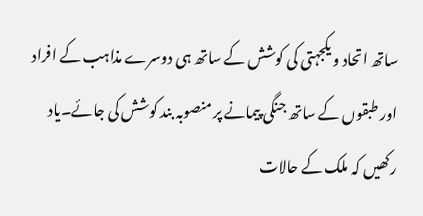ساتھ اتحاد و یکجہتی کی کوشش کے ساتھ ہی دوسرے مذاہب کے افراد اور طبقوں کے ساتھ جنگی پیمانے پر منصوبہ بند کوشش کی جائے۔یاد رکھیں کہ ملک کے حالات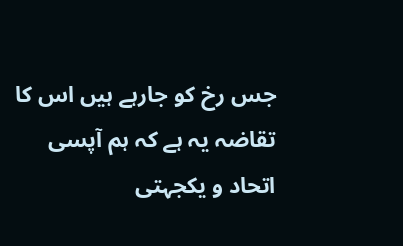جس رخ کو جارہے ہیں اس کا تقاضہ یہ ہے کہ ہم آپسی اتحاد و یکجہتی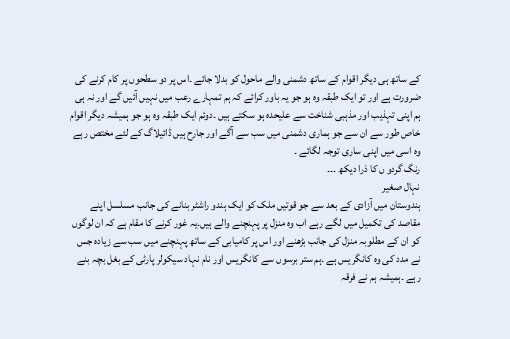کے ساتھ ہی دیگر اقوام کے ساتھ دشمنی والے ماحول کو بدلا جائے ۔اس پر دو سطحوں پر کام کرنے کی ضرورت ہے اور تو ایک طبقہ وہ ہو جو یہ باور کرائے کہ ہم تمہارے رعب میں نہیں آئیں گے اور نہ ہی ہم اپنی تہذیب اور مذہبی شناخت سے علیحدہ ہو سکتے ہیں ۔دوئم ایک طبقہ وہ ہو جو ہمیشہ دیگر اقوام خاص طور سے ان سے جو ہماری دشمنی میں سب سے آگے اور جارح ہیں ڈائیلاگ کے لئے مختص رہے وہ اسی میں اپنی ساری توجہ لگائے ۔
رنگ گردو ں کا ذرا دیکھ ۔۔۔
نہال صغیر
ہندوستان میں آزادی کے بعد سے جو قوتیں ملک کو ایک ہندو راشٹر بنانے کی جانب مسلسل اپنے مقاصد کی تکمیل میں لگے رہے اب وہ منزل پر پہنچنے والے ہیں۔یہ غور کرنے کا مقام ہے کہ ان لوگوں کو ان کے مطلوبہ منزل کی جانب بڑھنے اور اس پر کامیابی کے ساتھ پہنچنے میں سب سے زیادہ جس نے مدد کی وہ کانگریس ہے ۔ہم ستر برسوں سے کانگریس اور نام نہاد سیکولر پارٹی کے بغل بچہ بنے رہے ۔ہمیشہ ہم نے فرقہ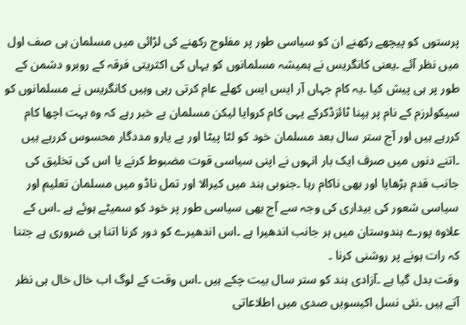پرستوں کو پیچھے رکھنے ان کو سیاسی طور پر مفلوج رکھنے کی لڑائی میں مسلمان ہی صف اول میں نظر آئے ۔یعنی کانگریس نے ہمیشہ مسلمانوں کو یہاں کی اکثریتی فرقہ کے روبرو دشمن کے طور پر ہی پیش کیا ۔یہ کام جہاں آر ایس ایس کھلے عام کرتی رہی وہیں کانگریس نے مسلمانوں کو سیکولرزم کے نام پر ہپنا ٹائزڈکرکے یہی کام کروایا لیکن مسلمان بے خبر رہے کہ وہ بہت اچھا کام کررہے ہیں اور آج ستر سال بعد مسلمان خود کو لٹا پیٹا اور بے یارو مددگار محسوس کررہے ہیں ۔اتنے دنوں میں صرف ایک بار انہوں نے اپنی سیاسی قوت مضبوط کرنے یا اس کی تخلیق کی جانب قدم بڑھایا اور بھی ناکام رہا ۔جنوبی ہند میں کیرالا اور تمل ناڈو میں مسلمان تعلیم اور سیاسی شعور کی بیداری کی وجہ سے آج بھی سیاسی طور پر خود کو سمیٹے ہوئے ہے ۔اس کے علاوہ پورے ہندوستان میں ہر جانب اندھیرا ہے ۔اس اندھیرے کو دور کرنا اتنا ہی ضروری ہے جتنا کہ رات ہونے پر روشنی کرنا ۔
وقت بدل گیا ہے ۔آزادی ہند کو ستر سال بیت چکے ہیں ۔اس وقت کے لوگ اب خال خال ہی نظر آتے ہیں ۔نئی نسل اکیسویں صدی میں اطلاعاتی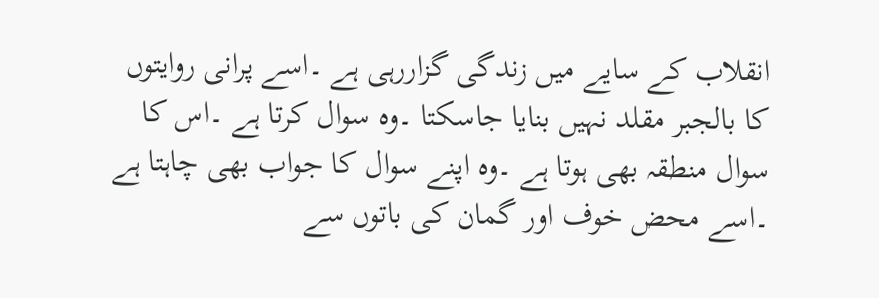انقلاب کے سایے میں زندگی گزاررہی ہے ۔اسے پرانی روایتوں کا بالجبر مقلد نہیں بنایا جاسکتا ۔وہ سوال کرتا ہے ۔اس کا سوال منطقہ بھی ہوتا ہے ۔وہ اپنے سوال کا جواب بھی چاہتا ہے ۔اسے محض خوف اور گمان کی باتوں سے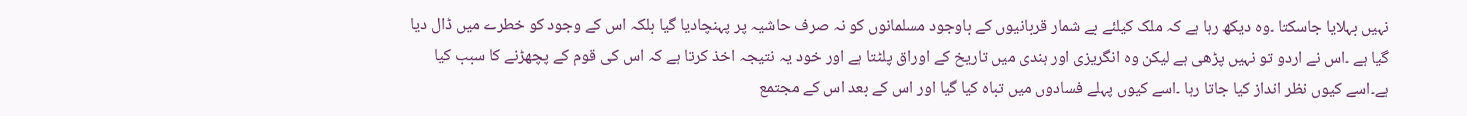نہیں بہلایا جاسکتا ۔وہ دیکھ رہا ہے کہ ملک کیلئے بے شمار قربانیوں کے باوجود مسلمانوں کو نہ صرف حاشیہ پر پہنچادیا گیا بلکہ اس کے وجود کو خطرے میں ڈال دیا گیا ہے ۔اس نے اردو تو نہیں پڑھی ہے لیکن وہ انگریزی اور ہندی میں تاریخ کے اوراق پلٹتا ہے اور خود یہ نتیجہ اخذ کرتا ہے کہ اس کی قوم کے پچھڑنے کا سبب کیا ہے۔اسے کیوں نظر انداز کیا جاتا رہا ۔اسے کیوں پہلے فسادوں میں تباہ کیا گیا اور اس کے بعد اس کے مجتمع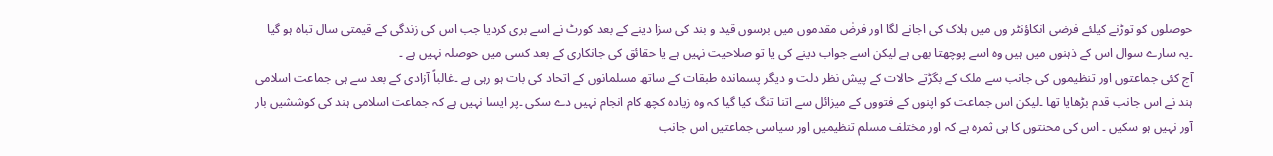حوصلوں کو توڑنے کیلئے فرضی انکاؤنٹر وں میں ہلاک کی اجانے لگا اور فرضٰ مقدموں میں برسوں قید و بند کی سزا دینے کے بعد کورٹ نے اسے بری کردیا جب اس کی زندگی کے قیمتی سال تباہ ہو گیا ۔یہ سارے سوال اس کے ذہنوں میں ہیں وہ اسے پوچھتا بھی ہے لیکن اسے جواب دینے کی یا تو صلاحیت نہیں ہے یا حقائق کی جانکاری کے بعد کسی میں حوصلہ نہیں ہے ۔
آج کئی جماعتوں اور تنظیموں کی جانب سے ملک کے بگڑتے حالات کے پیش نظر دلت و دیگر پسماندہ طبقات کے ساتھ مسلمانوں کے اتحاد کی بات ہو رہی ہے ۔غالباً آزادی کے بعد سے ہی جماعت اسلامی ہند نے اس جانب قدم بڑھایا تھا ۔لیکن اس جماعت کو اپنوں کے فتووں کے میزائل سے اتنا تنگ کیا گیا کہ وہ زیادہ کچھ کام انجام نہیں دے سکی ۔پر ایسا نہیں ہے کہ جماعت اسلامی ہند کی کوششیں بار آور نہیں ہو سکیں ۔ اس کی محنتوں کا ہی ثمرہ ہے کہ اور مختلف مسلم تنظیمیں اور سیاسی جماعتیں اس جانب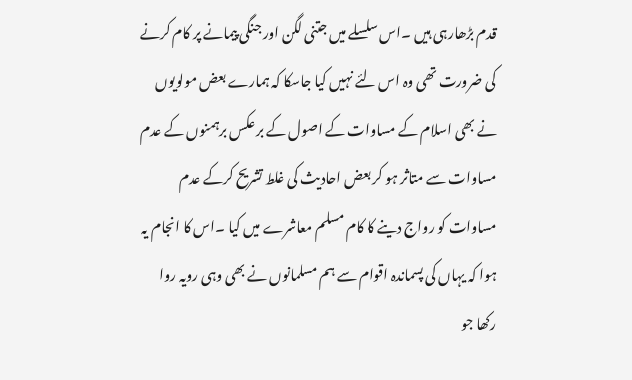قدم بڑھارہی ہیں ۔اس سلسلے میں جتنی لگن اور جنگی پیمانے پر کام کرنے کی ضرورت تھی وہ اس لئے نہیں کیا جاسکا کہ ہمارے بعض مولویوں نے بھی اسلام کے مساوات کے اصول کے بر عکس برہمنوں کے عدم مساوات سے متاثر ہو کر بعض احادیث کی غلط تشریح کرکے عدم مساوات کو رواج دینے کا کام مسلم معاشرے میں کیا ۔اس کا انجام یہ ہوا کہ یہاں کی پسماندہ اقوام سے ہم مسلمانوں نے بھی وہی رویہ روا رکھا جو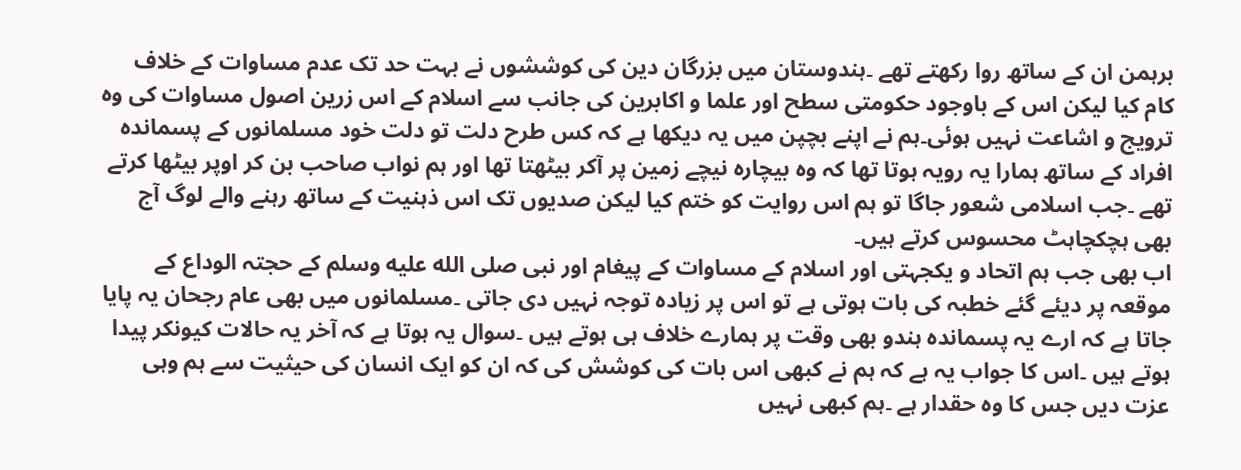برہمن ان کے ساتھ روا رکھتے تھے ۔ہندوستان میں بزرگان دین کی کوششوں نے بہت حد تک عدم مساوات کے خلاف کام کیا لیکن اس کے باوجود حکومتی سطح اور علما و اکابرین کی جانب سے اسلام کے اس زرین اصول مساوات کی وہ ترویج و اشاعت نہیں ہوئی۔ہم نے اپنے بچپن میں یہ دیکھا ہے کہ کس طرح دلت تو دلت خود مسلمانوں کے پسماندہ افراد کے ساتھ ہمارا یہ رویہ ہوتا تھا کہ وہ بیچارہ نیچے زمین پر آکر بیٹھتا تھا اور ہم نواب صاحب بن کر اوپر بیٹھا کرتے تھے ۔جب اسلامی شعور جاگا تو ہم اس روایت کو ختم کیا لیکن صدیوں تک اس ذہنیت کے ساتھ رہنے والے لوگ آج بھی ہچکچاہٹ محسوس کرتے ہیں۔
اب بھی جب ہم اتحاد و یکجہتی اور اسلام کے مساوات کے پیغام اور نبی صلى الله عليه وسلم کے حجتہ الوداع کے موقعہ پر دیئے گئے خطبہ کی بات ہوتی ہے تو اس پر زیادہ توجہ نہیں دی جاتی ۔مسلمانوں میں بھی عام رجحان یہ پایا جاتا ہے کہ ارے یہ پسماندہ ہندو بھی وقت پر ہمارے خلاف ہی ہوتے ہیں ۔سوال یہ ہوتا ہے کہ آخر یہ حالات کیونکر پیدا ہوتے ہیں ۔اس کا جواب یہ ہے کہ ہم نے کبھی اس بات کی کوشش کی کہ ان کو ایک انسان کی حیثیت سے ہم وہی عزت دیں جس کا وہ حقدار ہے ۔ہم کبھی نہیں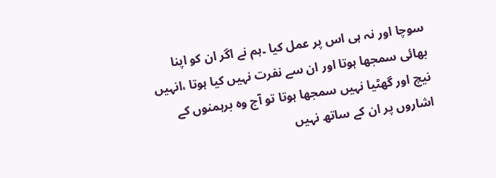سوچا اور نہ ہی اس پر عمل کیا ۔ہم نے اگر ان کو اپنا بھائی سمجھا ہوتا اور ان سے نفرت نہیں کیا ہوتا ،انہیں نیچ اور گھٹیا نہیں سمجھا ہوتا تو آج وہ برہمنوں کے اشاروں پر ان کے ساتھ نہیں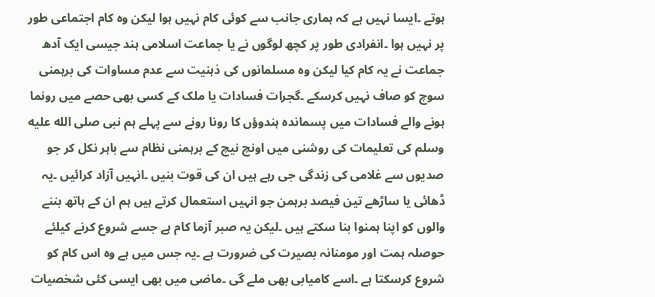ہوتے ۔ایسا نہیں ہے کہ ہماری جانب سے کوئی کام نہیں ہوا لیکن وہ کام اجتماعی طور پر نہیں ہوا ۔انفرادی طور پر کچھ لوگوں نے یا جماعت اسلامی ہند جیسی ایک آدھ جماعت نے یہ کام کیا لیکن وہ مسلمانوں کی ذہنیت سے عدم مساوات کی برہمنی سوچ کو صاف نہیں کرسکے ۔گجرات فسادات یا ملک کے کسی بھی حصے میں رونما ہونے والے فسادات میں پسماندہ ہندوؤں کا رونا رونے سے پہلے ہم نبی صلى الله عليه وسلم کی تعلیمات کی روشنی میں اونچ نیچ کے برہمنی نظام سے باہر نکل کر جو صدیوں سے غلامی کی زندگی جی رہے ہیں ان کی قوت بنیں ۔انہیں آزاد کرائیں ۔یہ ڈھائی یا ساڑھے تین فیصد برہمن جو انہیں استعمال کرتے ہیں ہم ان کے ہاتھ بننے والوں کو اپنا ہمنوا بنا سکتے ہیں ۔لیکن یہ صبر آزما کام ہے جسے شروع کرنے کیلئے حوصلہ ہمت اور مومنانہ بصیرت کی ضرورت ہے ۔یہ جس میں ہے وہ اس کام کو شروع کرسکتا ہے ۔اسے کامیابی بھی ملے گی ۔ماضی میں بھی ایسی کئی شخصیات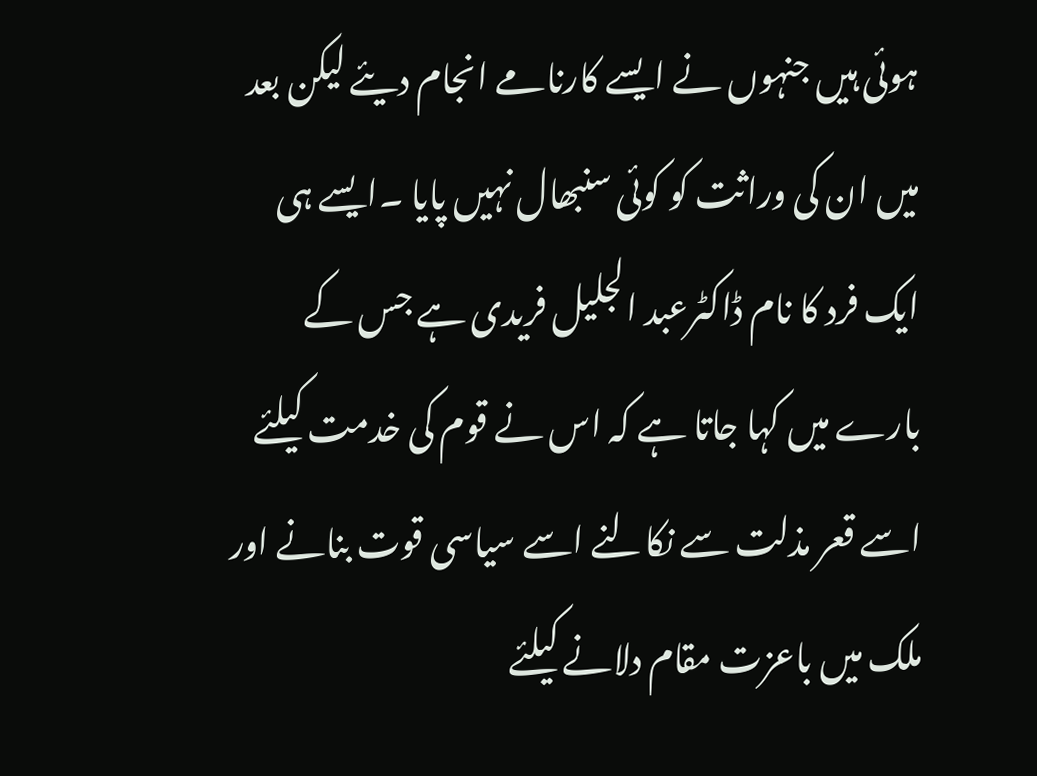ہوئی ہیں جنہوں نے ایسے کارنامے انجام دیئے لیکن بعد میں ان کی وراثت کو کوئی سنبھال نہیں پایا ۔ایسے ہی ایک فرد کا نام ڈاکٹرعبد الجلیل فریدی ہے جس کے بارے میں کہا جاتا ہے کہ اس نے قوم کی خدمت کیلئے اسے قعر مذلت سے نکالنے اسے سیاسی قوت بنانے اور ملک میں باعزت مقام دلانے کیلئے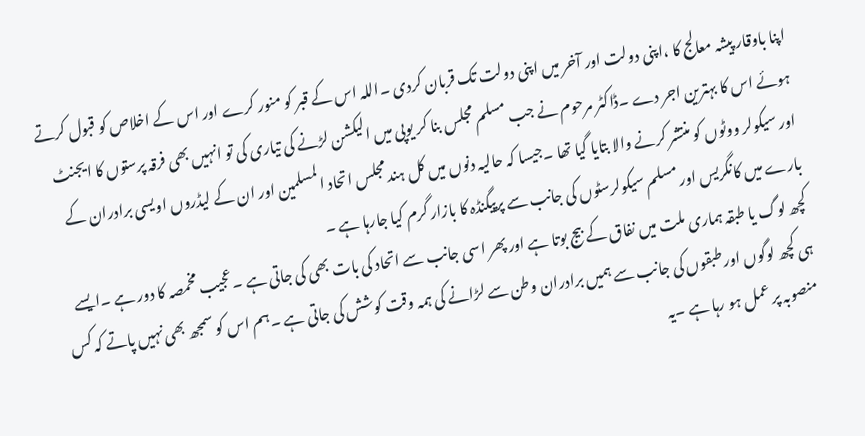اپنا باوقار پیشہ معالج کا ،اپنی دولت اور آخر میں اپنی دولت تک قربان کردی ۔اللہ اس کے قبر کو منور کرے اور اس کے اخلاص کو قبول کرتے ہوئے اس کا بہترین اجر دے ۔ڈاکٹر مرحوم نے جب مسلم مجلس بنا کر یوپی میں الیکشن لڑنے کی تیاری کی تو انہیں بھی فرقہ پرستوں کا ایجنٹ اور سیکولر ووٹوں کو منتشر کرنے والا بتایا گیا تھا ۔جیسا کہ حالیہ دنوں میں کل ہند مجلس اتحاد المسلمین اور ان کے لیڈروں اویسی برادران کے بارے میں کانگریس اور مسلم سیکولرسٹوں کی جانب سے پرپیگنڈہ کا بازار گرم کیا جارہا ہے ۔
کچھ لوگ یا طبقہ ہماری ملت میں نفاق کے بیج بوتا ہے اور پھر اسی جانب سے اتحاد کی بات بھی کی جاتی ہے ۔عجیب مخمصہ کا دور ہے ۔ایسے ہی کچھ لوگوں اور طبقوں کی جانب سے ہمیں برادران وطن سے لڑانے کی ہمہ وقت کوشش کی جاتی ہے ۔ہم اس کو سمجھ بھی نہیں پاتے کہ کس منصوبہ پر عمل ہو رہا ہے ۔یہ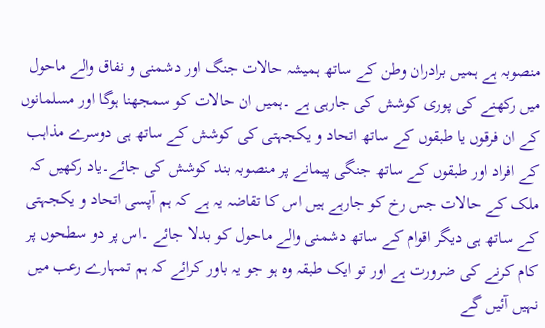منصوبہ ہے ہمیں برادران وطن کے ساتھ ہمیشہ حالات جنگ اور دشمنی و نفاق والے ماحول میں رکھنے کی پوری کوشش کی جارہی ہے ۔ہمیں ان حالات کو سمجھنا ہوگا اور مسلمانوں کے ان فرقوں یا طبقوں کے ساتھ اتحاد و یکجہتی کی کوشش کے ساتھ ہی دوسرے مذاہب کے افراد اور طبقوں کے ساتھ جنگی پیمانے پر منصوبہ بند کوشش کی جائے۔یاد رکھیں کہ ملک کے حالات جس رخ کو جارہے ہیں اس کا تقاضہ یہ ہے کہ ہم آپسی اتحاد و یکجہتی کے ساتھ ہی دیگر اقوام کے ساتھ دشمنی والے ماحول کو بدلا جائے ۔اس پر دو سطحوں پر کام کرنے کی ضرورت ہے اور تو ایک طبقہ وہ ہو جو یہ باور کرائے کہ ہم تمہارے رعب میں نہیں آئیں گے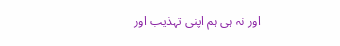اور نہ ہی ہم اپنی تہذیب اور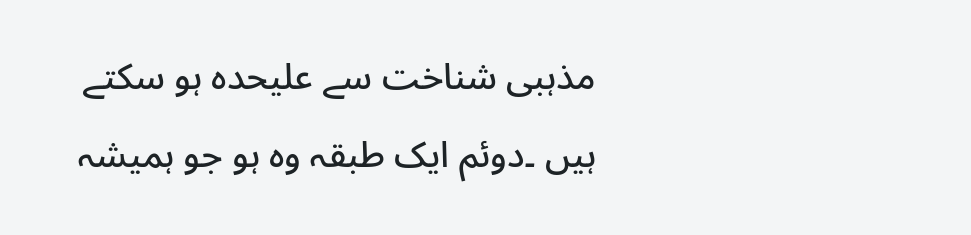مذہبی شناخت سے علیحدہ ہو سکتے ہیں ۔دوئم ایک طبقہ وہ ہو جو ہمیشہ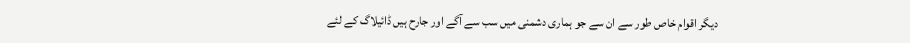دیگر اقوام خاص طور سے ان سے جو ہماری دشمنی میں سب سے آگے اور جارح ہیں ڈائیلاگ کے لئے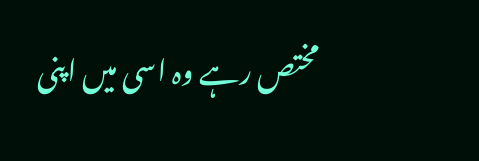مختص رہے وہ اسی میں اپنی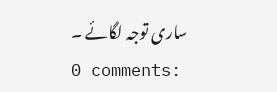ساری توجہ لگائے ۔
0 comments: